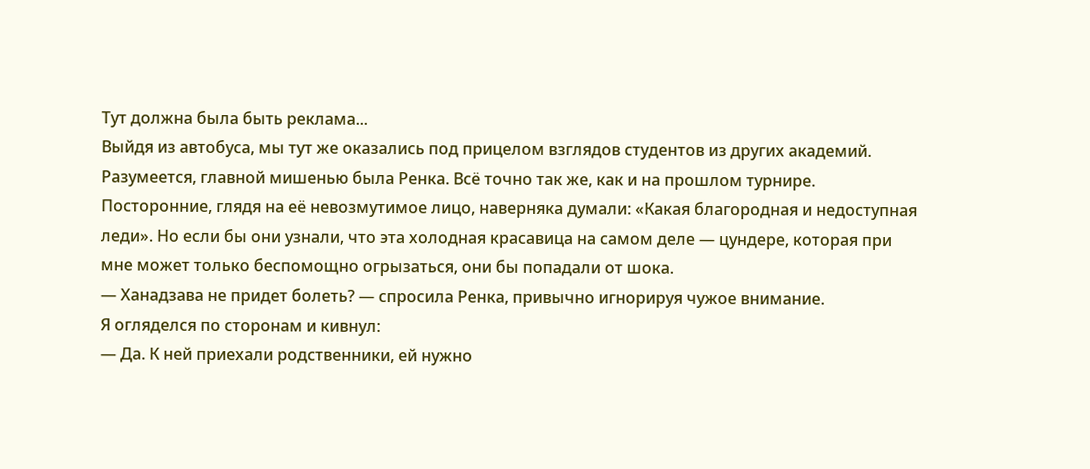Тут должна была быть реклама...
Выйдя из автобуса, мы тут же оказались под прицелом взглядов студентов из других академий. Разумеется, главной мишенью была Ренка. Всё точно так же, как и на прошлом турнире.
Посторонние, глядя на её невозмутимое лицо, наверняка думали: «Какая благородная и недоступная леди». Но если бы они узнали, что эта холодная красавица на самом деле — цундере, которая при мне может только беспомощно огрызаться, они бы попадали от шока.
— Ханадзава не придет болеть? — спросила Ренка, привычно игнорируя чужое внимание.
Я огляделся по сторонам и кивнул:
— Да. К ней приехали родственники, ей нужно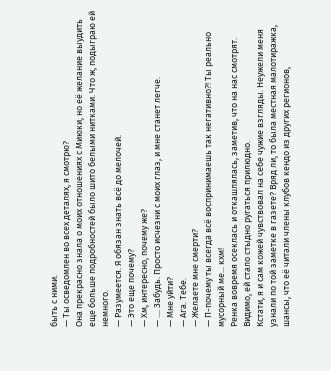быть с ними.
— Ты осведомлен во всех деталях, я смотрю?
Она прекрасно знала о моих отношениях с Миюки, но её желание выудить еще больше подробностей было шито белыми нитками. Что ж, подыграю ей немного.
— Разумеется. Я обязан знать всё до мелочей.
— Это еще почему?
— Хм, интересно, почему же?
— .... Забудь. Просто исчезни с моих глаз, и мне станет легче.
— Мне уйти?
— Ага. Тебе.
— Желаете мне смерти?
— П-почему ты всегда всё воспринимаешь так негативно?! Ты реально мусорный ме... кхм!
Ренка вовремя осеклась и откашлялась, заметив, что на нас смотрят. Видимо, ей стало стыдно ругаться прилюдно.
Кстати, я и сам кожей чувствовал на себе чужие взгляды. Неужели меня узнали по той заметке в газете? Вряд ли, то была местная малотиражка, шансы, что её читали члены клубов кендо из других регионов,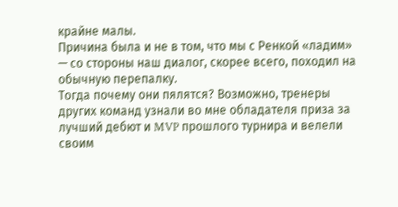крайне малы.
Причина была и не в том, что мы с Ренкой «ладим» — со стороны наш диалог, скорее всего, походил на обычную перепалку.
Тогда почему они пялятся? Возможно, тренеры других команд узнали во мне обладателя приза за лучший дебют и MVP прошлого турнира и велели своим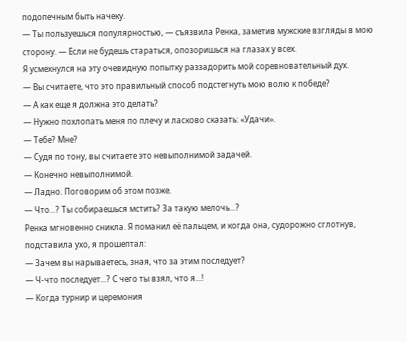подопечным быть начеку.
— Ты пользуешься популярностью, — съязвила Ренка, заметив мужские взгляды в мою сторону. — Если не будешь стараться, опозоришься на глазах у всех.
Я усмехнулся на эту очевидную попытку раззадорить мой соревновательный дух.
— Вы считаете, что это правильный способ подстегнуть мою волю к победе?
— А как еще я должна это делать?
— Нужно похлопать меня по плечу и ласково сказать: «Удачи».
— Тебе? Мне?
— Судя по тону, вы считаете это невыполнимой задачей.
— Конечно невыполнимой.
— Ладно. Поговорим об этом позже.
— Что...? Ты собираешься мстить? За такую мелочь...?
Ренка мгновенно сникла. Я поманил её пальцем, и когда она, судорожно сглотнув, подставила ухо, я прошептал:
— Зачем вы нарываетесь, зная, что за этим последует?
— Ч-что последует...? С чего ты взял, что я...!
— Когда турнир и церемония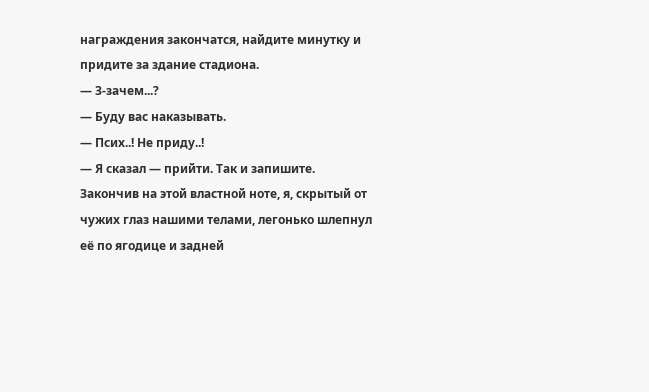награждения закончатся, найдите минутку и придите за здание стадиона.
— З-зачем...?
— Буду вас наказывать.
— Псих..! Не приду..!
— Я сказал — прийти. Так и запишите.
Закончив на этой властной ноте, я, скрытый от чужих глаз нашими телами, легонько шлепнул её по ягодице и задней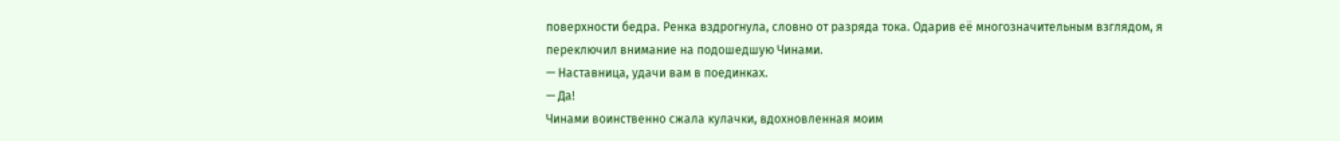поверхности бедра. Ренка вздрогнула, словно от разряда тока. Одарив её многозначительным взглядом, я переключил внимание на подошедшую Чинами.
— Наставница, удачи вам в поединках.
— Да!
Чинами воинственно сжала кулачки, вдохновленная моим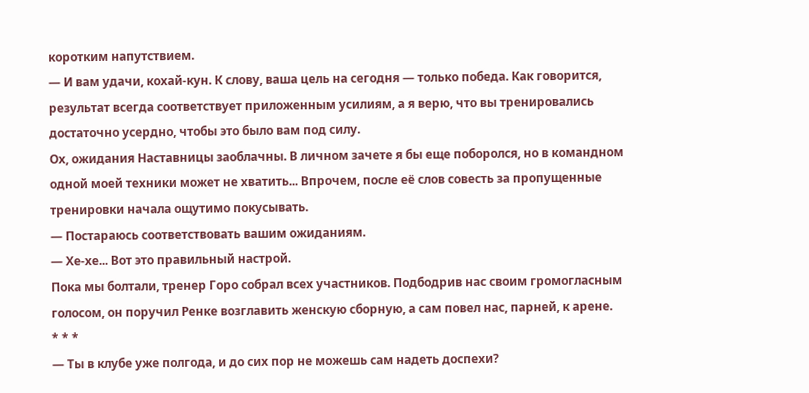коротким напутствием.
— И вам удачи, кохай-кун. К слову, ваша цель на сегодня — только победа. Как говорится, результат всегда соответствует приложенным усилиям, а я верю, что вы тренировались достаточно усердно, чтобы это было вам под силу.
Ох, ожидания Наставницы заоблачны. В личном зачете я бы еще поборолся, но в командном одной моей техники может не хватить... Впрочем, после её слов совесть за пропущенные тренировки начала ощутимо покусывать.
— Постараюсь соответствовать вашим ожиданиям.
— Хе-хе... Вот это правильный настрой.
Пока мы болтали, тренер Горо собрал всех участников. Подбодрив нас своим громогласным голосом, он поручил Ренке возглавить женскую сборную, а сам повел нас, парней, к арене.
* * *
— Ты в клубе уже полгода, и до сих пор не можешь сам надеть доспехи?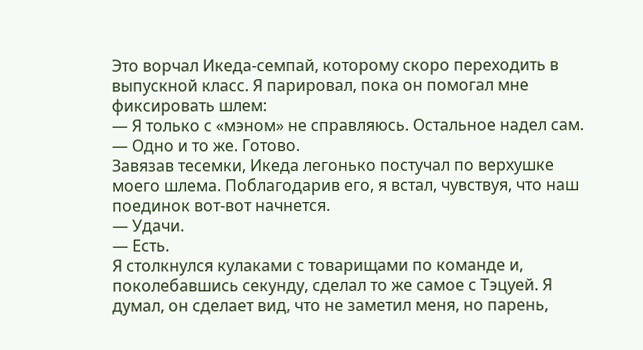Это ворчал Икеда-семпай, которому скоро переходить в выпускной класс. Я парировал, пока он помогал мне фиксировать шлем:
— Я только с «мэном» не справляюсь. Остальное надел сам.
— Одно и то же. Готово.
Завязав тесемки, Икеда легонько постучал по верхушке моего шлема. Поблагодарив его, я встал, чувствуя, что наш поединок вот-вот начнется.
— Удачи.
— Есть.
Я столкнулся кулаками с товарищами по команде и, поколебавшись секунду, сделал то же самое с Тэцуей. Я думал, он сделает вид, что не заметил меня, но парень,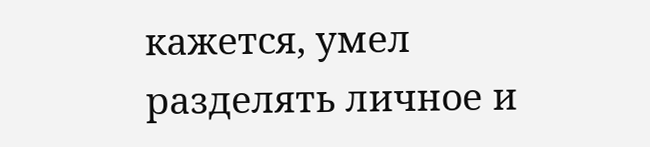кажется, умел разделять личное и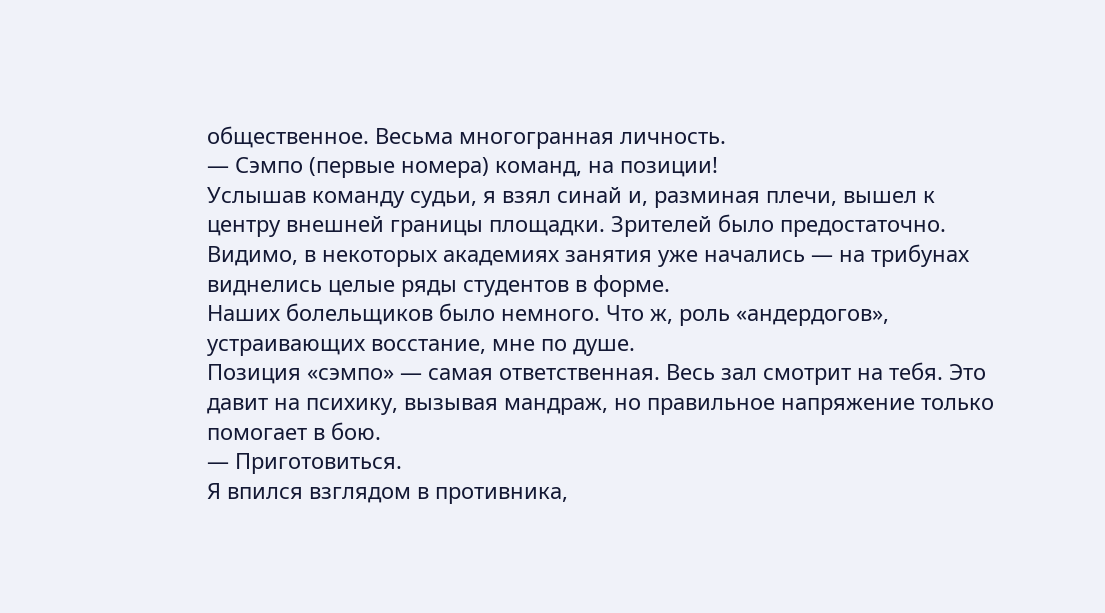общественное. Весьма многогранная личность.
— Сэмпо (первые номера) команд, на позиции!
Услышав команду судьи, я взял синай и, разминая плечи, вышел к центру внешней границы площадки. Зрителей было предостаточно. Видимо, в некоторых академиях занятия уже начались — на трибунах виднелись целые ряды студентов в форме.
Наших болельщиков было немного. Что ж, роль «андердогов», устраивающих восстание, мне по душе.
Позиция «сэмпо» — самая ответственная. Весь зал смотрит на тебя. Это давит на психику, вызывая мандраж, но правильное напряжение только помогает в бою.
— Приготовиться.
Я впился взглядом в противника,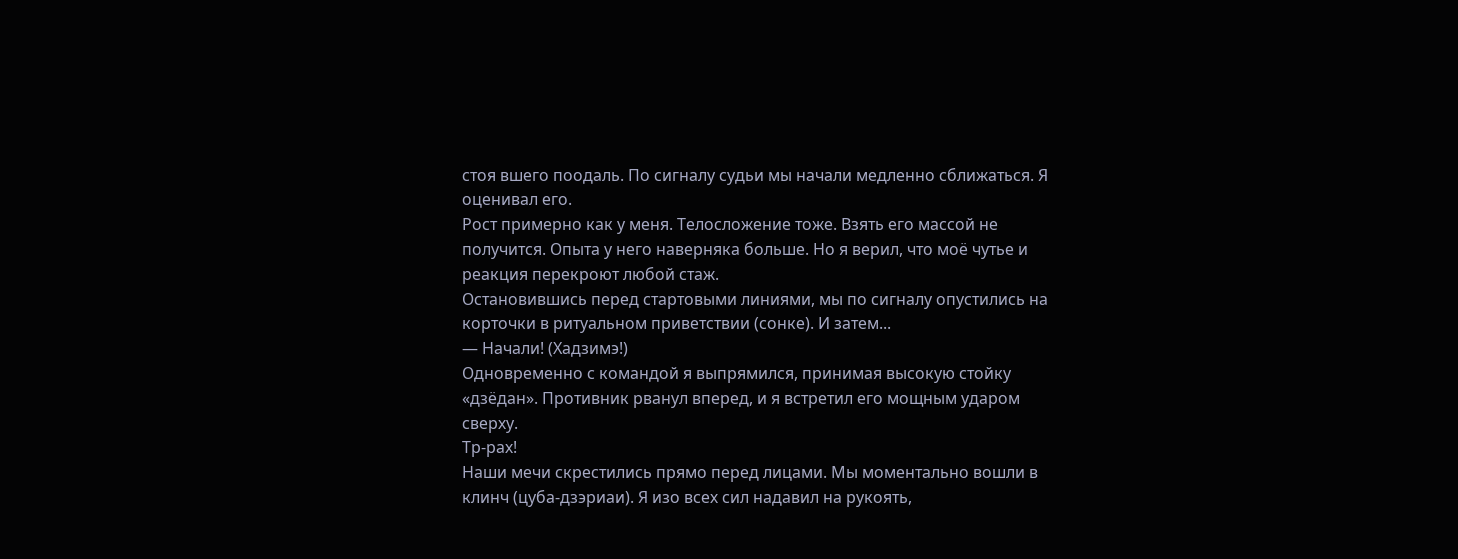стоя вшего поодаль. По сигналу судьи мы начали медленно сближаться. Я оценивал его.
Рост примерно как у меня. Телосложение тоже. Взять его массой не получится. Опыта у него наверняка больше. Но я верил, что моё чутье и реакция перекроют любой стаж.
Остановившись перед стартовыми линиями, мы по сигналу опустились на корточки в ритуальном приветствии (сонке). И затем...
— Начали! (Хадзимэ!)
Одновременно с командой я выпрямился, принимая высокую стойку «дзёдан». Противник рванул вперед, и я встретил его мощным ударом сверху.
Тр-рах!
Наши мечи скрестились прямо перед лицами. Мы моментально вошли в клинч (цуба-дзэриаи). Я изо всех сил надавил на рукоять,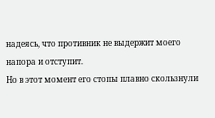надеясь, что противник не выдержит моего напора и отступит.
Но в этот момент его стопы плавно скользнули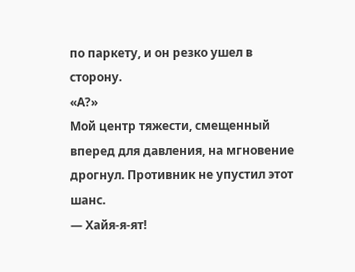по паркету, и он резко ушел в сторону.
«А?»
Мой центр тяжести, смещенный вперед для давления, на мгновение дрогнул. Противник не упустил этот шанс.
— Хайя-я-ят!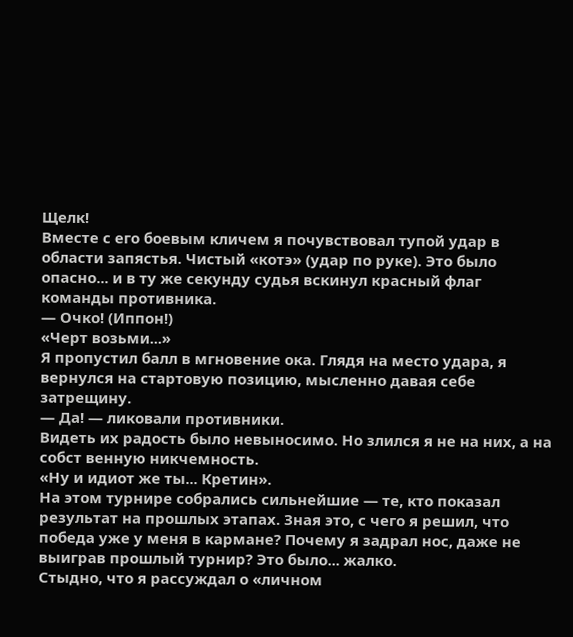Щелк!
Вместе с его боевым кличем я почувствовал тупой удар в области запястья. Чистый «котэ» (удар по руке). Это было опасно... и в ту же секунду судья вскинул красный флаг команды противника.
— Очко! (Иппон!)
«Черт возьми...»
Я пропустил балл в мгновение ока. Глядя на место удара, я вернулся на стартовую позицию, мысленно давая себе затрещину.
— Да! — ликовали противники.
Видеть их радость было невыносимо. Но злился я не на них, а на собст венную никчемность.
«Ну и идиот же ты... Кретин».
На этом турнире собрались сильнейшие — те, кто показал результат на прошлых этапах. Зная это, с чего я решил, что победа уже у меня в кармане? Почему я задрал нос, даже не выиграв прошлый турнир? Это было... жалко.
Стыдно, что я рассуждал о «личном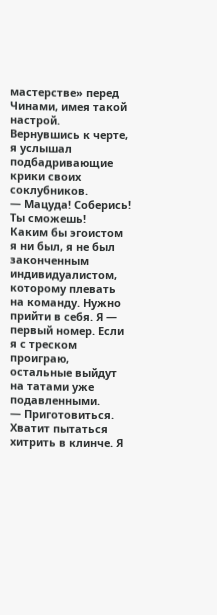мастерстве» перед Чинами, имея такой настрой. Вернувшись к черте, я услышал подбадривающие крики своих соклубников.
— Мацуда! Соберись! Ты сможешь!
Каким бы эгоистом я ни был, я не был законченным индивидуалистом, которому плевать на команду. Нужно прийти в себя. Я — первый номер. Если я с треском проиграю, остальные выйдут на татами уже подавленными.
— Приготовиться.
Хватит пытаться хитрить в клинче. Я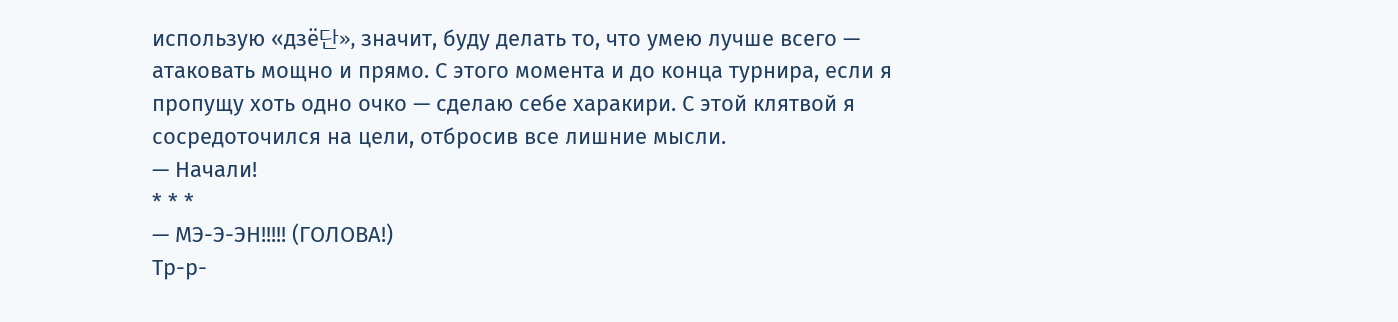использую «дзё단», значит, буду делать то, что умею лучше всего — атаковать мощно и прямо. С этого момента и до конца турнира, если я пропущу хоть одно очко — сделаю себе харакири. С этой клятвой я сосредоточился на цели, отбросив все лишние мысли.
— Начали!
* * *
— МЭ-Э-ЭН!!!!! (ГОЛОВА!)
Тр-р-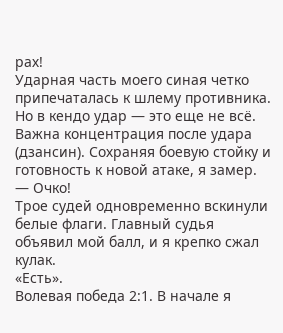рах!
Ударная часть моего синая четко припечаталась к шлему противника. Но в кендо удар — это еще не всё. Важна концентрация после удара (дзансин). Сохраняя боевую стойку и готовность к новой атаке, я замер.
— Очко!
Трое судей одновременно вскинули белые флаги. Главный судья объявил мой балл, и я крепко сжал кулак.
«Есть».
Волевая победа 2:1. В начале я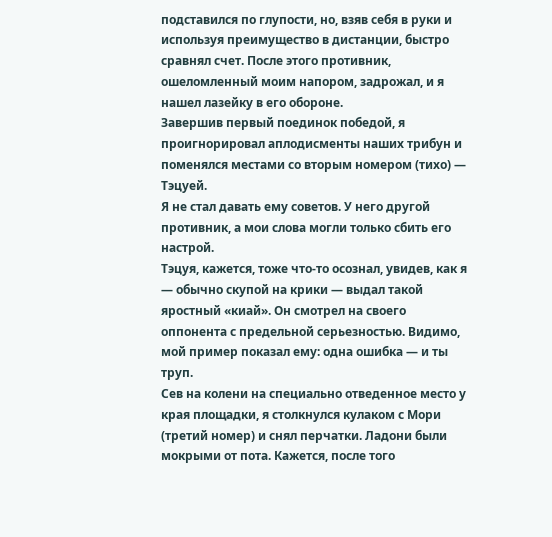подставился по глупости, но, взяв себя в руки и используя преимущество в дистанции, быстро сравнял счет. После этого противник, ошеломленный моим напором, задрожал, и я нашел лазейку в его обороне.
Завершив первый поединок победой, я проигнорировал аплодисменты наших трибун и поменялся местами со вторым номером (тихо) — Тэцуей.
Я не стал давать ему советов. У него другой противник, а мои слова могли только сбить его настрой.
Тэцуя, кажется, тоже что-то осознал, увидев, как я — обычно скупой на крики — выдал такой яростный «киай». Он смотрел на своего оппонента с предельной серьезностью. Видимо, мой пример показал ему: одна ошибка — и ты труп.
Сев на колени на специально отведенное место у края площадки, я столкнулся кулаком с Мори (третий номер) и снял перчатки. Ладони были мокрыми от пота. Кажется, после того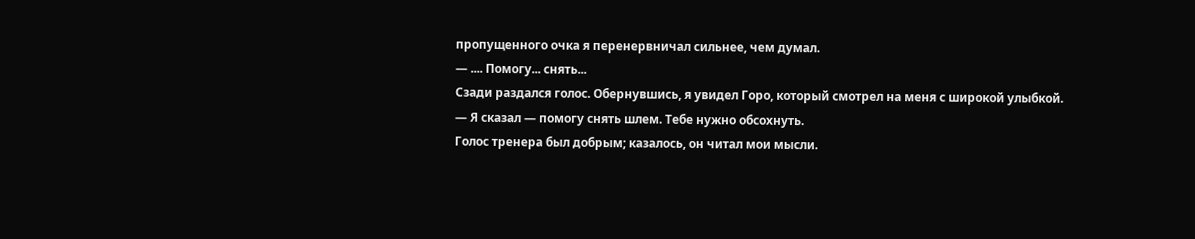пропущенного очка я перенервничал сильнее, чем думал.
— .... Помогу... снять...
Сзади раздался голос. Обернувшись, я увидел Горо, который смотрел на меня с широкой улыбкой.
— Я сказал — помогу снять шлем. Тебе нужно обсохнуть.
Голос тренера был добрым; казалось, он читал мои мысли.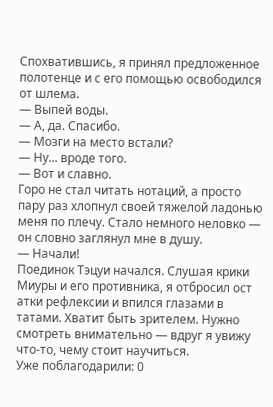Спохватившись, я принял предложенное полотенце и с его помощью освободился от шлема.
— Выпей воды.
— А, да. Спасибо.
— Мозги на место встали?
— Ну... вроде того.
— Вот и славно.
Горо не стал читать нотаций, а просто пару раз хлопнул своей тяжелой ладонью меня по плечу. Стало немного неловко — он словно заглянул мне в душу.
— Начали!
Поединок Тэцуи начался. Слушая крики Миуры и его противника, я отбросил ост атки рефлексии и впился глазами в татами. Хватит быть зрителем. Нужно смотреть внимательно — вдруг я увижу что-то, чему стоит научиться.
Уже поблагодарили: 0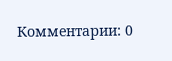Комментарии: 0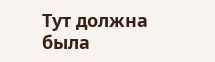Тут должна была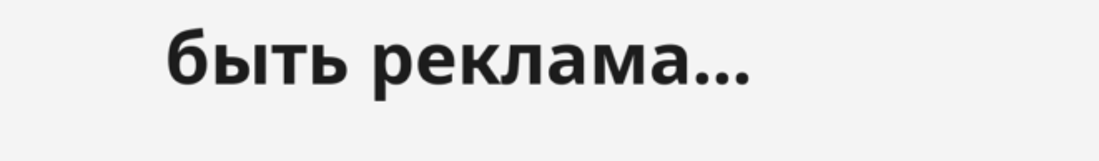быть реклама...